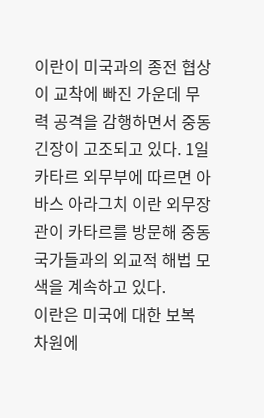이란이 미국과의 종전 협상이 교착에 빠진 가운데 무력 공격을 감행하면서 중동 긴장이 고조되고 있다. 1일 카타르 외무부에 따르면 아바스 아라그치 이란 외무장관이 카타르를 방문해 중동 국가들과의 외교적 해법 모색을 계속하고 있다.
이란은 미국에 대한 보복 차원에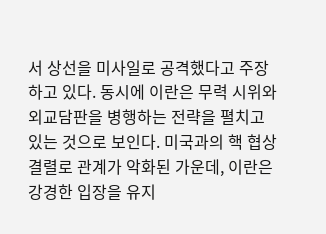서 상선을 미사일로 공격했다고 주장하고 있다. 동시에 이란은 무력 시위와 외교담판을 병행하는 전략을 펼치고 있는 것으로 보인다. 미국과의 핵 협상 결렬로 관계가 악화된 가운데, 이란은 강경한 입장을 유지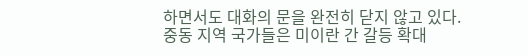하면서도 대화의 문을 완전히 닫지 않고 있다.
중동 지역 국가들은 미이란 간 갈등 확대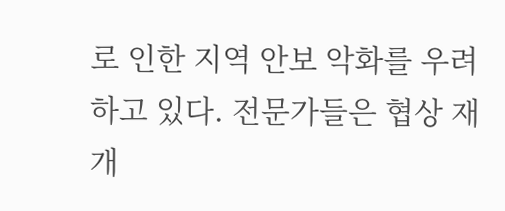로 인한 지역 안보 악화를 우려하고 있다. 전문가들은 협상 재개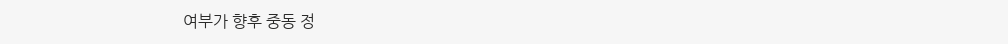여부가 향후 중동 정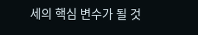세의 핵심 변수가 될 것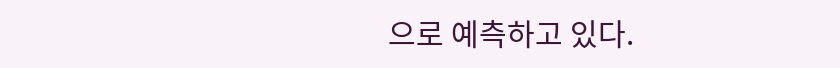으로 예측하고 있다.